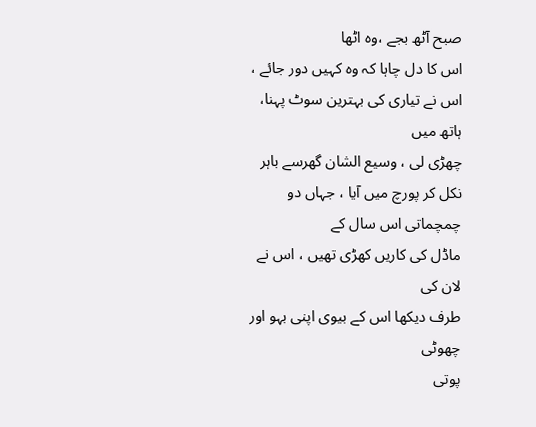صبح آٹھ بجے ،وہ اٹھا
اس کا دل چاہا کہ وہ کہیں دور جائے ، اس نے تیاری کی بہترین سوٹ پہنا، ہاتھ میں
چھڑی لی ، وسیع الشان گھرسے باہر نکل کر پورچ میں آیا ، جہاں دو چمچماتی اس سال کے
ماڈل کی کاریں کھڑی تھیں ، اس نے لان کی
طرف دیکھا اس کے بیوی اپنی بہو اور چھوٹی
پوتی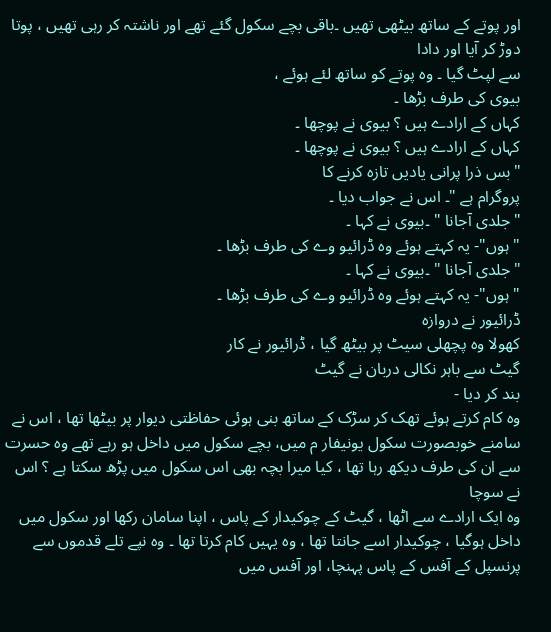اور پوتے کے ساتھ بیٹھی تھیں ۔باقی بچے سکول گئے تھے اور ناشتہ کر رہی تھیں ، پوتا دوڑ کر آیا اور دادا
سے لپٹ گیا ۔ وہ پوتے کو ساتھ لئے ہوئے ،
بیوی کی طرف بڑھا ۔
کہاں کے ارادے ہیں ؟ بیوی نے پوچھا ۔
کہاں کے ارادے ہیں ؟ بیوی نے پوچھا ۔
"بس ذرا پرانی یادیں تازہ کرنے کا
پروگرام ہے "۔ اس نے جواب دیا ۔
"جلدی آجانا " ۔بیوی نے کہا ۔
" ہوں"- یہ کہتے ہوئے وہ ڈرائیو وے کی طرف بڑھا ۔
"جلدی آجانا " ۔بیوی نے کہا ۔
" ہوں"- یہ کہتے ہوئے وہ ڈرائیو وے کی طرف بڑھا ۔
ڈرائیور نے دروازہ
کھولا وہ پچھلی سیٹ پر بیٹھ گیا ، ڈرائیور نے کار
گیٹ سے باہر نکالی دربان نے گیٹ
بند کر دیا -
وہ کام کرتے ہوئے تھک کر سڑک کے ساتھ بنی ہوئی حفاظتی دیوار پر بیٹھا تھا ، اس نے سامنے خوبصورت سکول یونیفار م میں، بچے سکول میں داخل ہو رہے تھے وہ حسرت سے ان کی طرف دیکھ رہا تھا ، کیا میرا بچہ بھی اس سکول میں پڑھ سکتا ہے ؟ اس نے سوچا
وہ ایک ارادے سے اٹھا ، گیٹ کے چوکیدار کے پاس ، اپنا سامان رکھا اور سکول میں داخل ہوگیا ، چوکیدار اسے جانتا تھا ، وہ یہیں کام کرتا تھا ۔ وہ نپے تلے قدموں سے پرنسپل کے آفس کے پاس پہنچا، اور آفس میں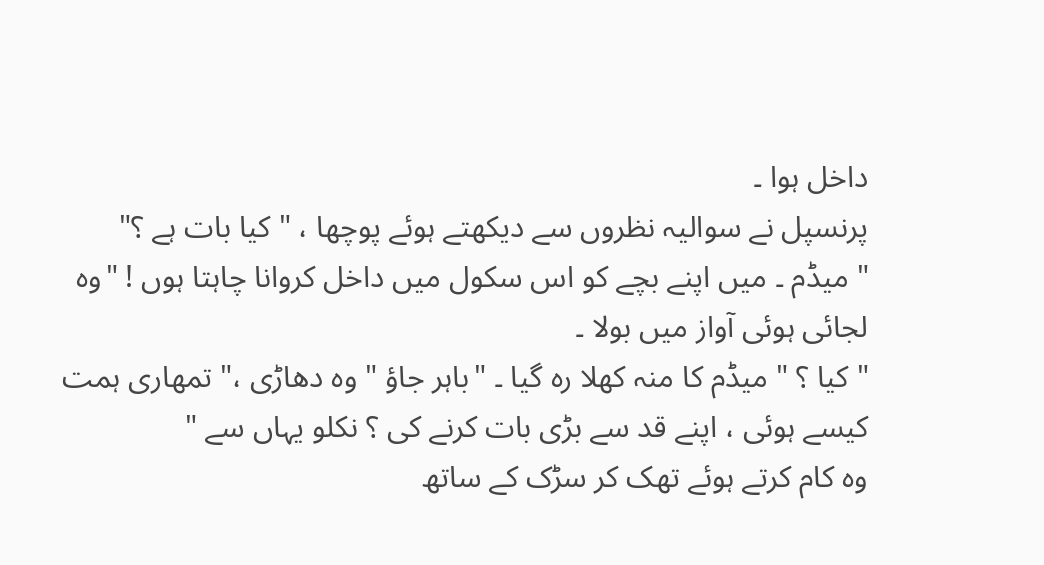داخل ہوا ۔
پرنسپل نے سوالیہ نظروں سے دیکھتے ہوئے پوچھا ، " کیا بات ہے ؟"
" میڈم ۔ میں اپنے بچے کو اس سکول میں داخل کروانا چاہتا ہوں ! "وہ لجائی ہوئی آواز میں بولا ۔
" کیا ؟ " میڈم کا منہ کھلا رہ گیا ۔ "باہر جاؤ " وہ دھاڑی ،" تمھاری ہمت کیسے ہوئی ، اپنے قد سے بڑی بات کرنے کی ؟ نکلو یہاں سے "
وہ کام کرتے ہوئے تھک کر سڑک کے ساتھ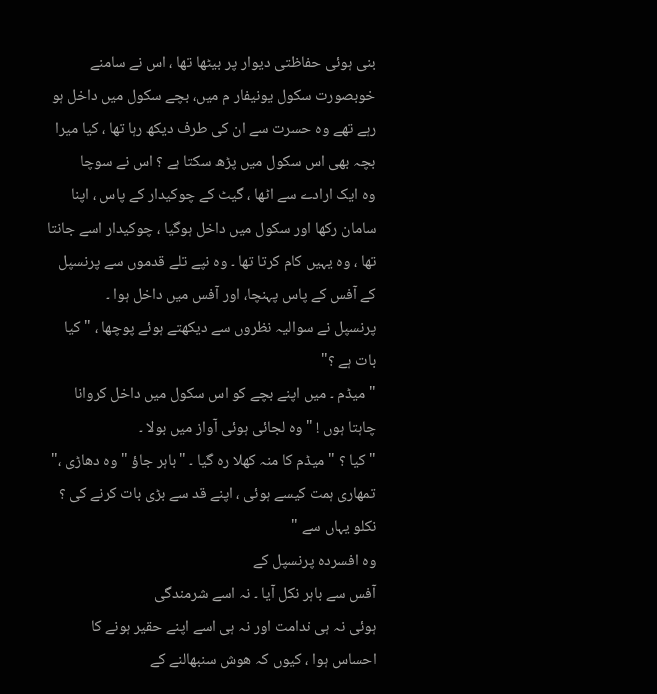بنی ہوئی حفاظتی دیوار پر بیٹھا تھا ، اس نے سامنے خوبصورت سکول یونیفار م میں، بچے سکول میں داخل ہو رہے تھے وہ حسرت سے ان کی طرف دیکھ رہا تھا ، کیا میرا بچہ بھی اس سکول میں پڑھ سکتا ہے ؟ اس نے سوچا
وہ ایک ارادے سے اٹھا ، گیٹ کے چوکیدار کے پاس ، اپنا سامان رکھا اور سکول میں داخل ہوگیا ، چوکیدار اسے جانتا تھا ، وہ یہیں کام کرتا تھا ۔ وہ نپے تلے قدموں سے پرنسپل کے آفس کے پاس پہنچا، اور آفس میں داخل ہوا ۔
پرنسپل نے سوالیہ نظروں سے دیکھتے ہوئے پوچھا ، " کیا بات ہے ؟"
" میڈم ۔ میں اپنے بچے کو اس سکول میں داخل کروانا چاہتا ہوں ! "وہ لجائی ہوئی آواز میں بولا ۔
" کیا ؟ " میڈم کا منہ کھلا رہ گیا ۔ "باہر جاؤ " وہ دھاڑی ،" تمھاری ہمت کیسے ہوئی ، اپنے قد سے بڑی بات کرنے کی ؟ نکلو یہاں سے "
وہ افسردہ پرنسپل کے
آفس سے باہر نکل آیا ۔ نہ اسے شرمندگی
ہوئی نہ ہی ندامت اور نہ ہی اسے اپنے حقیر ہونے کا احساس ہوا ، کیوں کہ ھوش سنبھالنے کے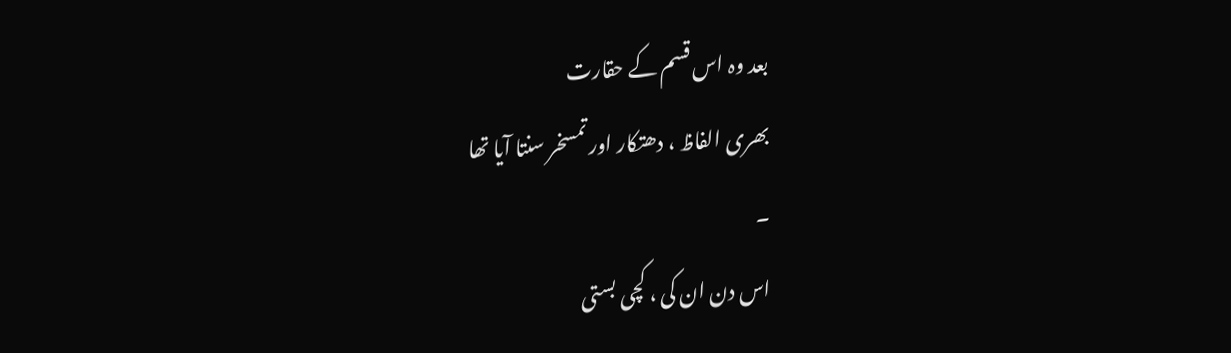بعد وہ اس قسم کے حقارت
بھری الفاظ ، دھتکار اور تمسخر سنتا آیا تھا
۔
اس دن ان کی ، کچی بستی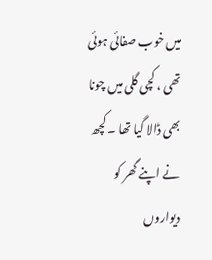میں خوب صفائی ہوئی تھی ، کچی گلی میں چونا بھی ڈالا گیا تھا ۔ کچھ نے اپنے گھر کو دیواروں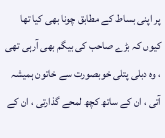پر اپنی بساط کے مطابق چونا بھی کیا تھا کیوں کہ بڑے صاحب کی بیگم بھی آرہی تھی ، وہ دبلی پتلی خوبصورت سے خاتون ہمیشہ آتی ، ان کے ساتھ کچھ لمحے گذارتی ، ان کے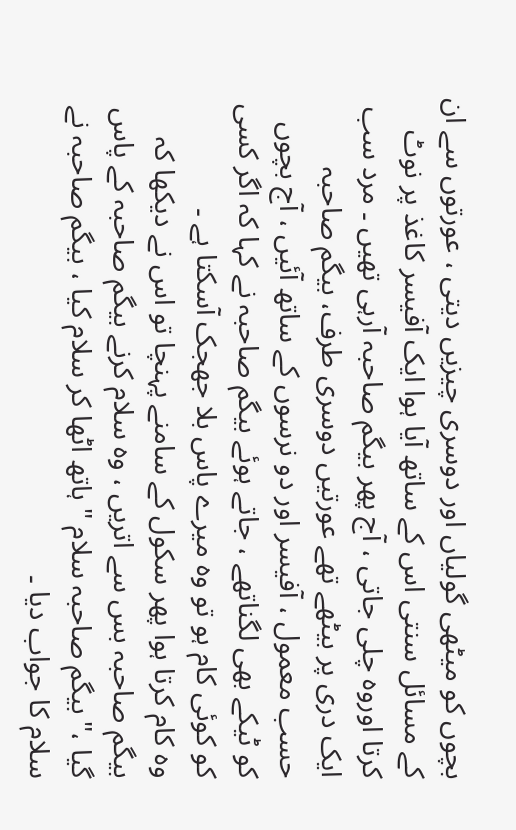بچوں کو میٹھی گولیاں اور دوسری چیزیں دیتی ، عورتوں سے ان کے مسائل سنتی اس کے ساتھ آیا ہوا ایک آفیسر کاغذ پر نوٹ کرتا اوروہ چلی جاتی ، آج پھر بیگم صاحبہ آرہی تھیں ۔ مرد سب ایک دری پر بیٹھے تھے عورتیں دوسری طرف، بیگم صاحبہ حسب معمول ، آفیسر اور دو نرسوں کے ساتھ آئیں ، آج بچوں کو ٹیکے بھی لگناتھے ، جاتے ہوئے بیگم صاحبہ نے کہا کہ اگر کسی کو کوئی کام ہو تو وہ میرے پاس بلا جھجک آسکتا ہے ۔
وہ کام کرتا ہوا پھر سکول کے سامنے پہنچا تو اس نے دیکھا کہ بیگم صاحبہ بس سے اتریں ، وہ سلام کرنے بیگم صاحبہ کے پاس گیا ،" بیگم صاحبہ سلام " ہاتھ اٹھا کر سلام کیا ، بیگم صاحبہ نے سلام کا جواب دیا ۔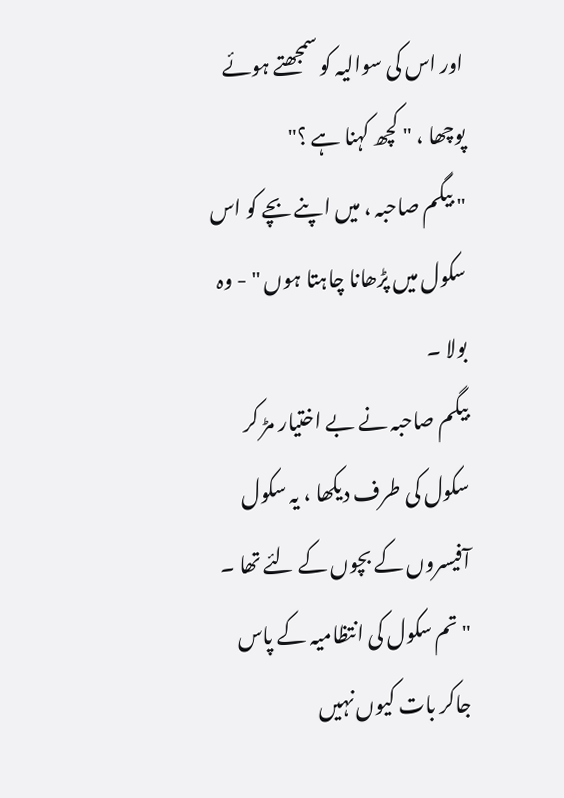اور اس کی سوالیہ کو سمجھتے ہوئے پوچھا ، " کچھ کہنا ہے ؟"
" بیگم صاحبہ ، میں اپنے بچے کو اس سکول میں پڑھانا چاہتا ہوں " - وہ بولا ۔
بیگم صاحبہ نے بے اختیار مڑ کر سکول کی طرف دیکھا ، یہ سکول آفیسروں کے بچوں کے لئے تھا ۔
" تم سکول کی انتظامیہ کے پاس جاکر بات کیوں نہیں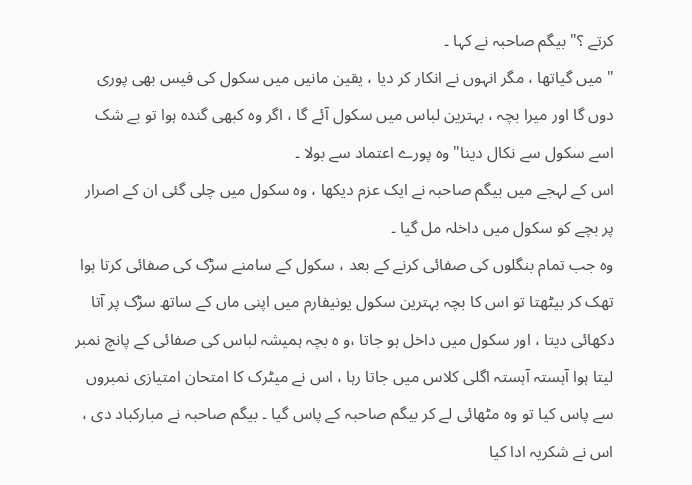کرتے ؟" بیگم صاحبہ نے کہا ۔
" میں گیاتھا ، مگر انہوں نے انکار کر دیا ، یقین مانیں میں سکول کی فیس بھی پوری دوں گا اور میرا بچہ ، بہترین لباس میں سکول آئے گا ، اگر وہ کبھی گندہ ہوا تو بے شک اسے سکول سے نکال دینا" وہ پورے اعتماد سے بولا ۔
اس کے لہجے میں بیگم صاحبہ نے ایک عزم دیکھا ، وہ سکول میں چلی گئی ان کے اصرار پر بچے کو سکول میں داخلہ مل گیا ۔
وہ جب تمام بنگلوں کی صفائی کرنے کے بعد ، سکول کے سامنے سڑک کی صفائی کرتا ہوا تھک کر بیٹھتا تو اس کا بچہ بہترین سکول یونیفارم میں اپنی ماں کے ساتھ سڑک پر آتا دکھائی دیتا ، اور سکول میں داخل ہو جاتا ،و ہ بچہ ہمیشہ لباس کی صفائی کے پانچ نمبر لیتا ہوا آہستہ آہستہ اگلی کلاس میں جاتا رہا ، اس نے میٹرک کا امتحان امتیازی نمبروں سے پاس کیا تو وہ مٹھائی لے کر بیگم صاحبہ کے پاس گیا ۔ بیگم صاحبہ نے مبارکباد دی ، اس نے شکریہ ادا کیا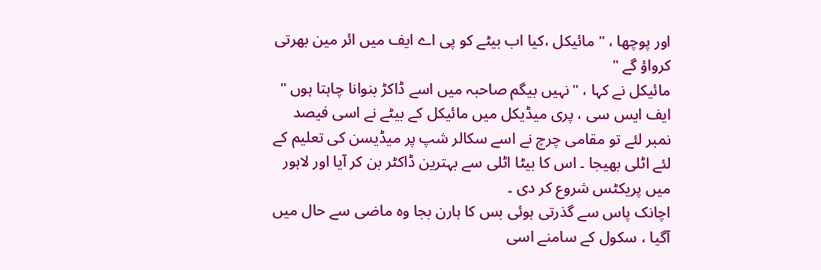اور پوچھا ، " مائیکل ،کیا اب بیٹے کو پی اے ایف میں ائر مین بھرتی کرواؤ گے "
مائیکل نے کہا ، "نہیں بیگم صاحبہ میں اسے ڈاکڑ بنوانا چاہتا ہوں "
ایف ایس سی ، پری میڈیکل میں مائیکل کے بیٹے نے اسی فیصد نمبر لئے تو مقامی چرچ نے اسے سکالر شپ پر میڈیسن کی تعلیم کے لئے اٹلی بھیجا ۔ اس کا بیٹا اٹلی سے بہترین ڈاکٹر بن کر آیا اور لاہور میں پریکٹس شروع کر دی ۔
اچانک پاس سے گذرتی ہوئی بس کا ہارن بجا وہ ماضی سے حال میں آگیا ، سکول کے سامنے اسی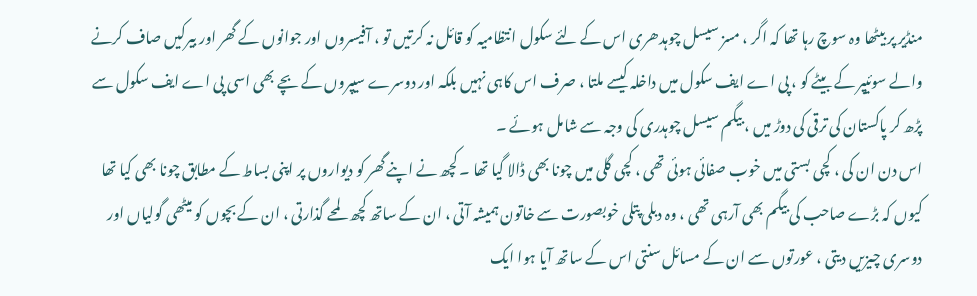منڈیر پر بیٹھا وہ سوچ رہا تھا کہ اگر ، مسز سیسل چوہدھری اس کے لئے سکول انتظامیہ کو قائل نہ کرتیں تو ، آفیسروں اور جوانوں کے گھر اور بیرکیں صاف کرنے والے سوئیپر کے بیٹے کو ، پی اے ایف سکول میں داخلہ کیسے ملتا ، صرف اس کاہی نہیں بلکہ اور دوسرے سیپروں کے بچے بھی اسی پی اے ایف سکول سے پڑھ کر پاکستان کی ترقی کی دوڑ میں ، بیگم سیسل چوہدری کی وجہ سے شامل ہوئے ۔
اس دن ان کی ، کچی بستی میں خوب صفائی ہوئی تھی ، کچی گلی میں چونا بھی ڈالا گیا تھا ۔ کچھ نے اپنے گھر کو دیواروں پر اپنی بساط کے مطابق چونا بھی کیا تھا کیوں کہ بڑے صاحب کی بیگم بھی آرہی تھی ، وہ دبلی پتلی خوبصورت سے خاتون ہمیشہ آتی ، ان کے ساتھ کچھ لمحے گذارتی ، ان کے بچوں کو میٹھی گولیاں اور دوسری چیزیں دیتی ، عورتوں سے ان کے مسائل سنتی اس کے ساتھ آیا ہوا ایک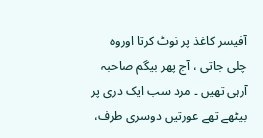آفیسر کاغذ پر نوٹ کرتا اوروہ چلی جاتی ، آج پھر بیگم صاحبہ آرہی تھیں ۔ مرد سب ایک دری پر بیٹھے تھے عورتیں دوسری طرف،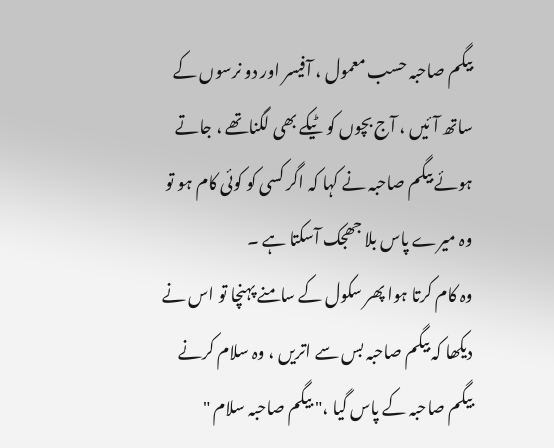بیگم صاحبہ حسب معمول ، آفیسر اور دو نرسوں کے ساتھ آئیں ، آج بچوں کو ٹیکے بھی لگناتھے ، جاتے ہوئے بیگم صاحبہ نے کہا کہ اگر کسی کو کوئی کام ہو تو وہ میرے پاس بلا جھجک آسکتا ہے ۔
وہ کام کرتا ہوا پھر سکول کے سامنے پہنچا تو اس نے دیکھا کہ بیگم صاحبہ بس سے اتریں ، وہ سلام کرنے بیگم صاحبہ کے پاس گیا ،" بیگم صاحبہ سلام "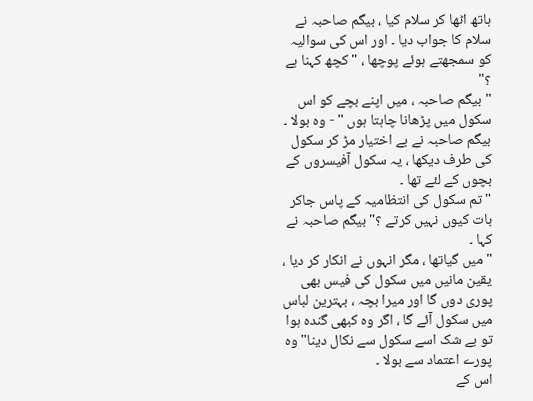ہاتھ اٹھا کر سلام کیا ، بیگم صاحبہ نے سلام کا جواب دیا ۔ اور اس کی سوالیہ کو سمجھتے ہوئے پوچھا ، " کچھ کہنا ہے ؟"
" بیگم صاحبہ ، میں اپنے بچے کو اس سکول میں پڑھانا چاہتا ہوں " - وہ بولا ۔
بیگم صاحبہ نے بے اختیار مڑ کر سکول کی طرف دیکھا ، یہ سکول آفیسروں کے بچوں کے لئے تھا ۔
" تم سکول کی انتظامیہ کے پاس جاکر بات کیوں نہیں کرتے ؟" بیگم صاحبہ نے کہا ۔
" میں گیاتھا ، مگر انہوں نے انکار کر دیا ، یقین مانیں میں سکول کی فیس بھی پوری دوں گا اور میرا بچہ ، بہترین لباس میں سکول آئے گا ، اگر وہ کبھی گندہ ہوا تو بے شک اسے سکول سے نکال دینا" وہ پورے اعتماد سے بولا ۔
اس کے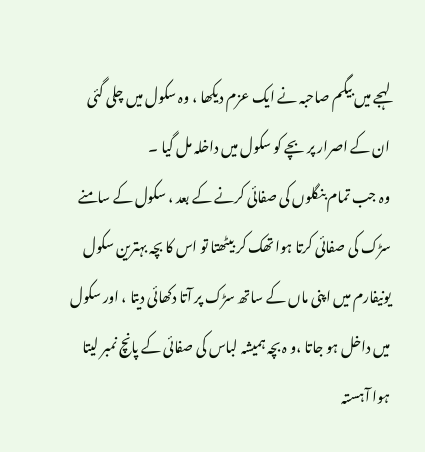لہجے میں بیگم صاحبہ نے ایک عزم دیکھا ، وہ سکول میں چلی گئی ان کے اصرار پر بچے کو سکول میں داخلہ مل گیا ۔
وہ جب تمام بنگلوں کی صفائی کرنے کے بعد ، سکول کے سامنے سڑک کی صفائی کرتا ہوا تھک کر بیٹھتا تو اس کا بچہ بہترین سکول یونیفارم میں اپنی ماں کے ساتھ سڑک پر آتا دکھائی دیتا ، اور سکول میں داخل ہو جاتا ،و ہ بچہ ہمیشہ لباس کی صفائی کے پانچ نمبر لیتا ہوا آہستہ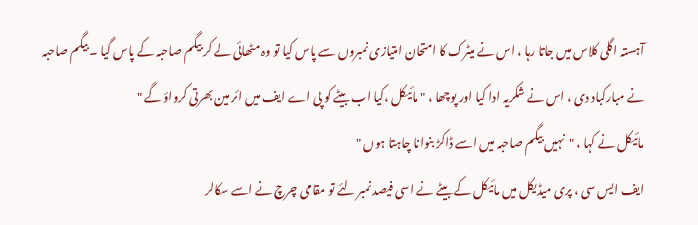آہستہ اگلی کلاس میں جاتا رہا ، اس نے میٹرک کا امتحان امتیازی نمبروں سے پاس کیا تو وہ مٹھائی لے کر بیگم صاحبہ کے پاس گیا ۔ بیگم صاحبہ نے مبارکباد دی ، اس نے شکریہ ادا کیا اور پوچھا ، " مائیکل ،کیا اب بیٹے کو پی اے ایف میں ائر مین بھرتی کرواؤ گے "
مائیکل نے کہا ، "نہیں بیگم صاحبہ میں اسے ڈاکڑ بنوانا چاہتا ہوں "
ایف ایس سی ، پری میڈیکل میں مائیکل کے بیٹے نے اسی فیصد نمبر لئے تو مقامی چرچ نے اسے سکالر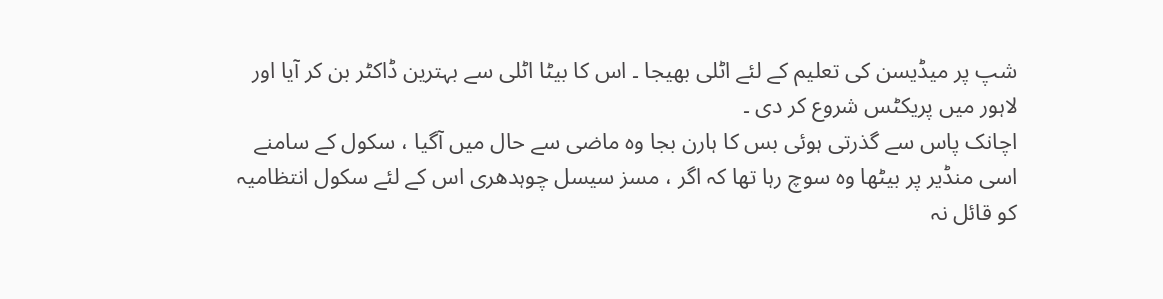شپ پر میڈیسن کی تعلیم کے لئے اٹلی بھیجا ۔ اس کا بیٹا اٹلی سے بہترین ڈاکٹر بن کر آیا اور لاہور میں پریکٹس شروع کر دی ۔
اچانک پاس سے گذرتی ہوئی بس کا ہارن بجا وہ ماضی سے حال میں آگیا ، سکول کے سامنے اسی منڈیر پر بیٹھا وہ سوچ رہا تھا کہ اگر ، مسز سیسل چوہدھری اس کے لئے سکول انتظامیہ کو قائل نہ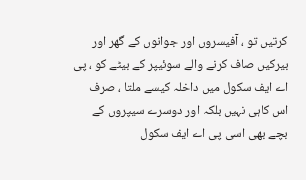کرتیں تو ، آفیسروں اور جوانوں کے گھر اور بیرکیں صاف کرنے والے سوئیپر کے بیٹے کو ، پی اے ایف سکول میں داخلہ کیسے ملتا ، صرف اس کاہی نہیں بلکہ اور دوسرے سیپروں کے بچے بھی اسی پی اے ایف سکول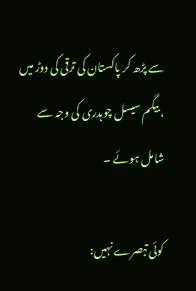سے پڑھ کر پاکستان کی ترقی کی دوڑ میں ، بیگم سیسل چوہدری کی وجہ سے شامل ہوئے ۔

کوئی تبصرے نہیں: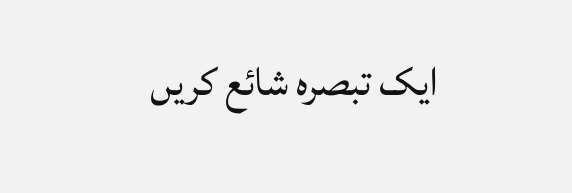ایک تبصرہ شائع کریں